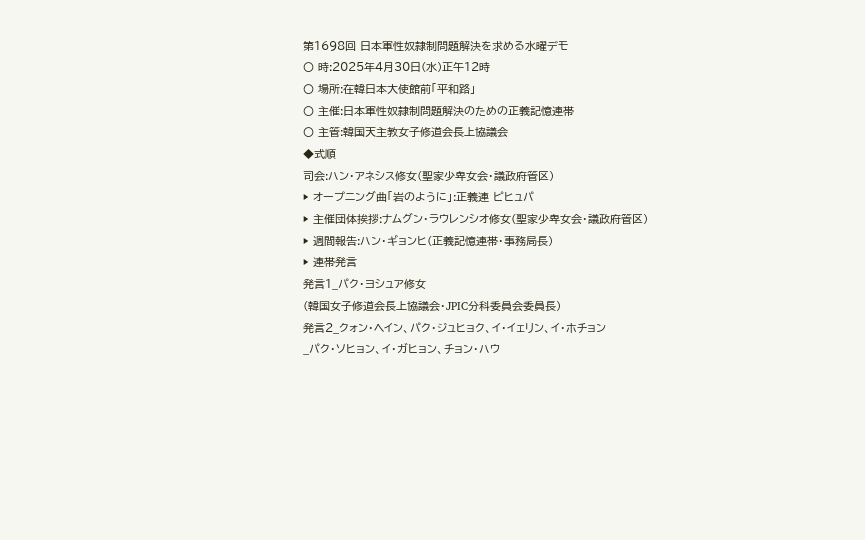第1698回 日本軍性奴隷制問題解決を求める水曜デモ
〇 時:2025年4月30日(水)正午12時
〇 場所:在韓日本大使館前「平和路」
〇 主催:日本軍性奴隷制問題解決のための正義記憶連帯
〇 主管:韓国天主教女子修道会長上協議会
◆式順
司会:ハン・アネシス修女(聖家少卑女会・議政府管区)
▶ オープニング曲「岩のように」:正義連 ピヒュパ
▶ 主催団体挨拶:ナムグン・ラウレンシオ修女(聖家少卑女会・議政府管区)
▶ 週間報告:ハン・ギョンヒ(正義記憶連帯・事務局長)
▶ 連帯発言
発言1_パク・ヨシュア修女
(韓国女子修道会長上協議会・JPIC分科委員会委員長)
発言2_クォン・ヘイン、パク・ジュヒョク、イ・イェリン、イ・ホチョン
_パク・ソヒョン、イ・ガヒョン、チョン・ハウ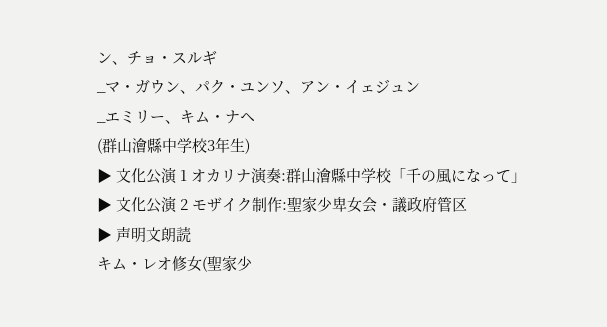ン、チョ・スルギ
_マ・ガウン、パク・ユンソ、アン・イェジュン
_エミリー、キム・ナヘ
(群山澮縣中学校3年生)
▶ 文化公演 1 オカリナ演奏:群山澮縣中学校「千の風になって」
▶ 文化公演 2 モザイク制作:聖家少卑女会・議政府管区
▶ 声明文朗読
キム・レオ修女(聖家少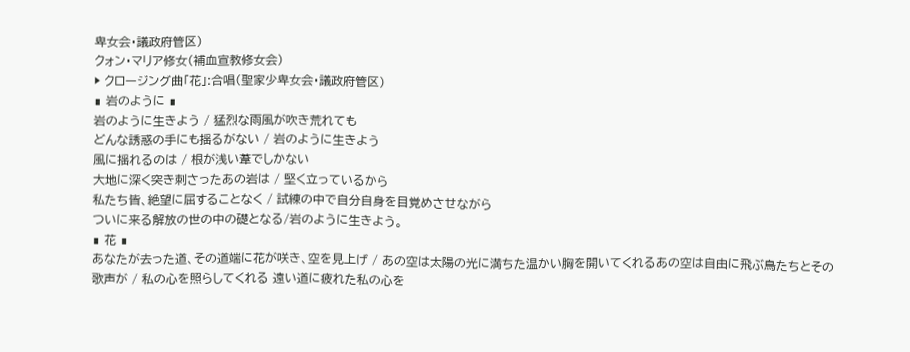卑女会・議政府管区)
クォン・マリア修女(補血宣教修女会)
▶ クロージング曲「花」:合唱(聖家少卑女会・議政府管区)
∎ 岩のように ∎
岩のように生きよう / 猛烈な雨風が吹き荒れても
どんな誘惑の手にも揺るがない / 岩のように生きよう
風に揺れるのは / 根が浅い葦でしかない
大地に深く突き刺さったあの岩は / 堅く立っているから
私たち皆、絶望に屈することなく / 試練の中で自分自身を目覚めさせながら
ついに来る解放の世の中の礎となる/岩のように生きよう。
∎ 花 ∎
あなたが去った道、その道端に花が咲き、空を見上げ / あの空は太陽の光に満ちた温かい胸を開いてくれるあの空は自由に飛ぶ鳥たちとその歌声が / 私の心を照らしてくれる 遠い道に疲れた私の心を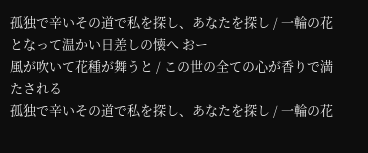孤独で辛いその道で私を探し、あなたを探し / 一輪の花となって温かい日差しの懐へ おー
風が吹いて花種が舞うと / この世の全ての心が香りで満たされる
孤独で辛いその道で私を探し、あなたを探し / 一輪の花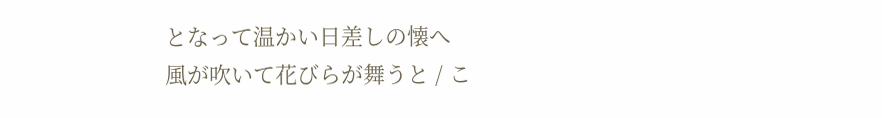となって温かい日差しの懐へ
風が吹いて花びらが舞うと / こ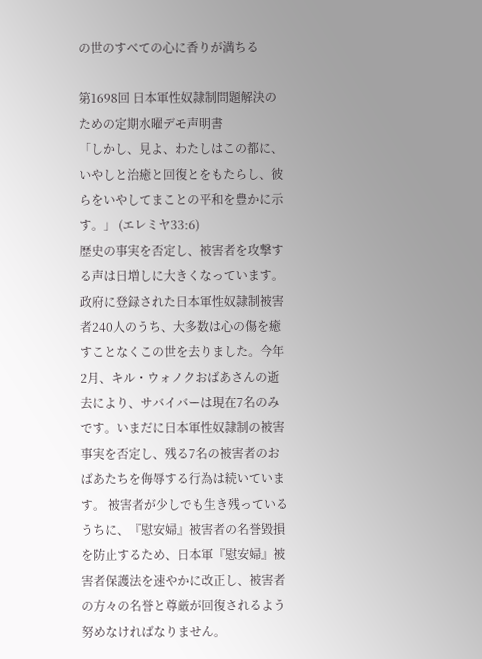の世のすべての心に香りが満ちる

第1698回 日本軍性奴隷制問題解決のための定期水曜デモ声明書
「しかし、見よ、わたしはこの都に、いやしと治癒と回復とをもたらし、彼らをいやしてまことの平和を豊かに示す。」 (エレミヤ33:6)
歴史の事実を否定し、被害者を攻撃する声は日増しに大きくなっています。政府に登録された日本軍性奴隷制被害者240人のうち、大多数は心の傷を癒すことなくこの世を去りました。今年2月、キル・ウォノクおばあさんの逝去により、サバイバーは現在7名のみです。いまだに日本軍性奴隷制の被害事実を否定し、残る7名の被害者のおばあたちを侮辱する行為は続いています。 被害者が少しでも生き残っているうちに、『慰安婦』被害者の名誉毀損を防止するため、日本軍『慰安婦』被害者保護法を速やかに改正し、被害者の方々の名誉と尊厳が回復されるよう努めなければなりません。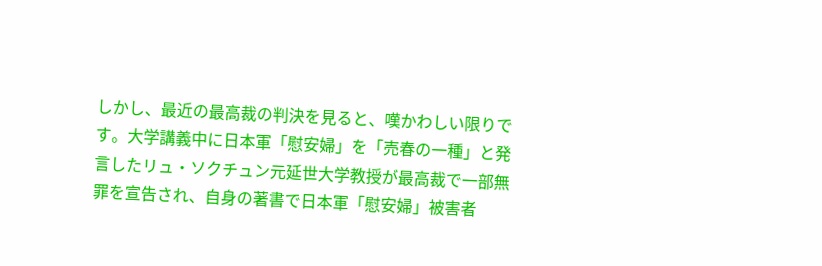しかし、最近の最高裁の判決を見ると、嘆かわしい限りです。大学講義中に日本軍「慰安婦」を「売春の一種」と発言したリュ・ソクチュン元延世大学教授が最高裁で一部無罪を宣告され、自身の著書で日本軍「慰安婦」被害者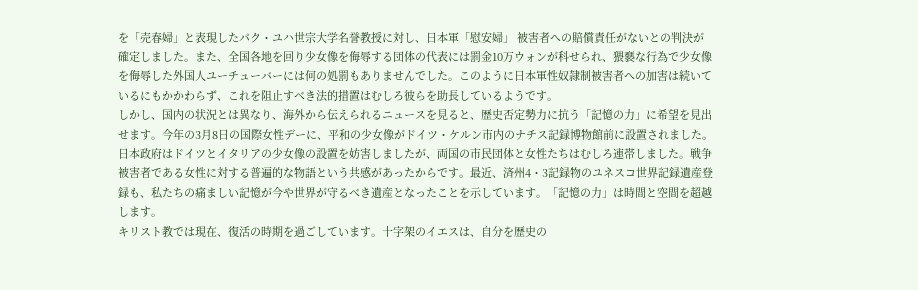を「売春婦」と表現したパク・ユハ世宗大学名誉教授に対し、日本軍「慰安婦」 被害者への賠償責任がないとの判決が確定しました。また、全国各地を回り少女像を侮辱する団体の代表には罰金10万ウォンが科せられ、猥褻な行為で少女像を侮辱した外国人ユーチューバーには何の処罰もありませんでした。このように日本軍性奴隷制被害者への加害は続いているにもかかわらず、これを阻止すべき法的措置はむしろ彼らを助長しているようです。
しかし、国内の状況とは異なり、海外から伝えられるニュースを見ると、歴史否定勢力に抗う「記憶の力」に希望を見出せます。今年の3月8日の国際女性デーに、平和の少女像がドイツ・ケルン市内のナチス記録博物館前に設置されました。日本政府はドイツとイタリアの少女像の設置を妨害しましたが、両国の市民団体と女性たちはむしろ連帯しました。戦争被害者である女性に対する普遍的な物語という共感があったからです。最近、済州4・3記録物のユネスコ世界記録遺産登録も、私たちの痛ましい記憶が今や世界が守るべき遺産となったことを示しています。「記憶の力」は時間と空間を超越します。
キリスト教では現在、復活の時期を過ごしています。十字架のイエスは、自分を歴史の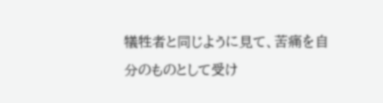犠牲者と同じように見て、苦痛を自分のものとして受け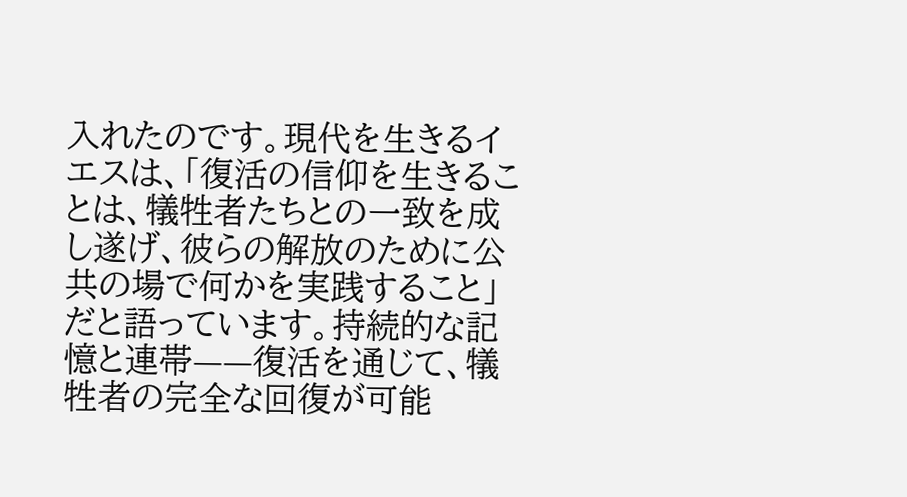入れたのです。現代を生きるイエスは、「復活の信仰を生きることは、犠牲者たちとの一致を成し遂げ、彼らの解放のために公共の場で何かを実践すること」だと語っています。持続的な記憶と連帯——復活を通じて、犠牲者の完全な回復が可能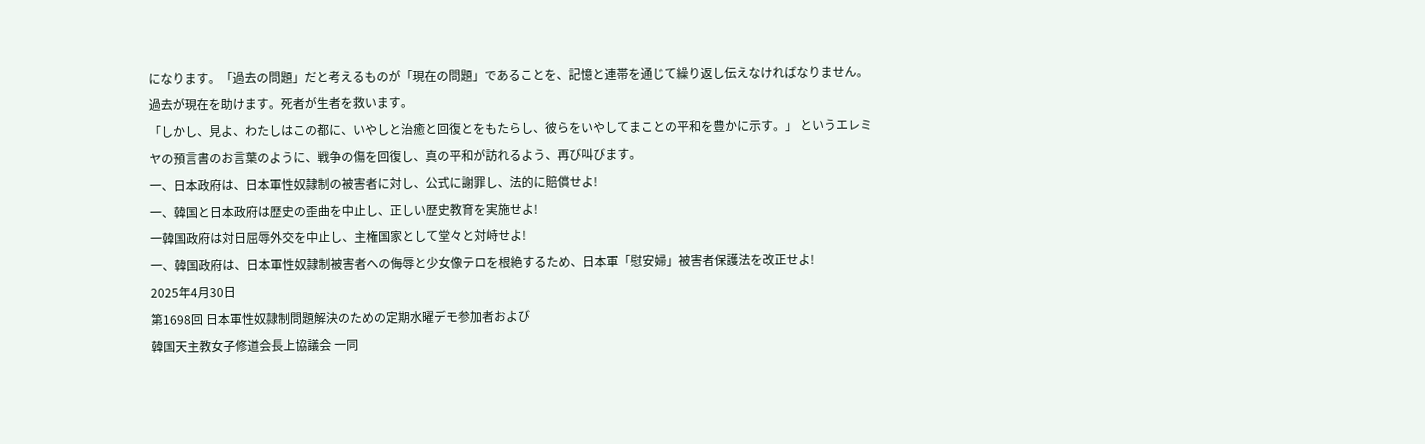になります。「過去の問題」だと考えるものが「現在の問題」であることを、記憶と連帯を通じて繰り返し伝えなければなりません。過去が現在を助けます。死者が生者を救います。
「しかし、見よ、わたしはこの都に、いやしと治癒と回復とをもたらし、彼らをいやしてまことの平和を豊かに示す。」 というエレミヤの預言書のお言葉のように、戦争の傷を回復し、真の平和が訪れるよう、再び叫びます。
一、日本政府は、日本軍性奴隷制の被害者に対し、公式に謝罪し、法的に賠償せよ!
一、韓国と日本政府は歴史の歪曲を中止し、正しい歴史教育を実施せよ!
一韓国政府は対日屈辱外交を中止し、主権国家として堂々と対峙せよ!
一、韓国政府は、日本軍性奴隷制被害者への侮辱と少女像テロを根絶するため、日本軍「慰安婦」被害者保護法を改正せよ!
2025年4月30日
第1698回 日本軍性奴隷制問題解決のための定期水曜デモ参加者および
韓国天主教女子修道会長上協議会 一同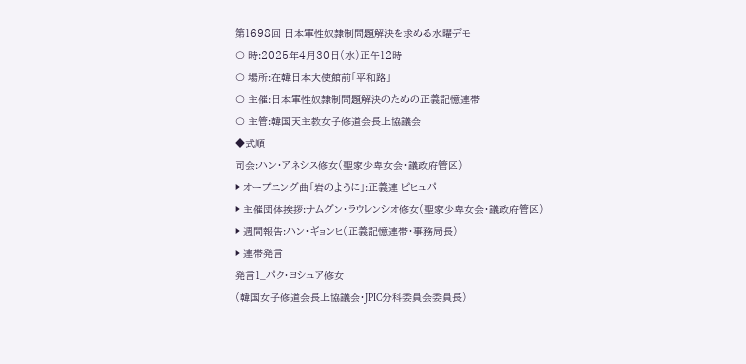第1698回 日本軍性奴隷制問題解決を求める水曜デモ
〇 時:2025年4月30日(水)正午12時
〇 場所:在韓日本大使館前「平和路」
〇 主催:日本軍性奴隷制問題解決のための正義記憶連帯
〇 主管:韓国天主教女子修道会長上協議会
◆式順
司会:ハン・アネシス修女(聖家少卑女会・議政府管区)
▶ オープニング曲「岩のように」:正義連 ピヒュパ
▶ 主催団体挨拶:ナムグン・ラウレンシオ修女(聖家少卑女会・議政府管区)
▶ 週間報告:ハン・ギョンヒ(正義記憶連帯・事務局長)
▶ 連帯発言
発言1_パク・ヨシュア修女
(韓国女子修道会長上協議会・JPIC分科委員会委員長)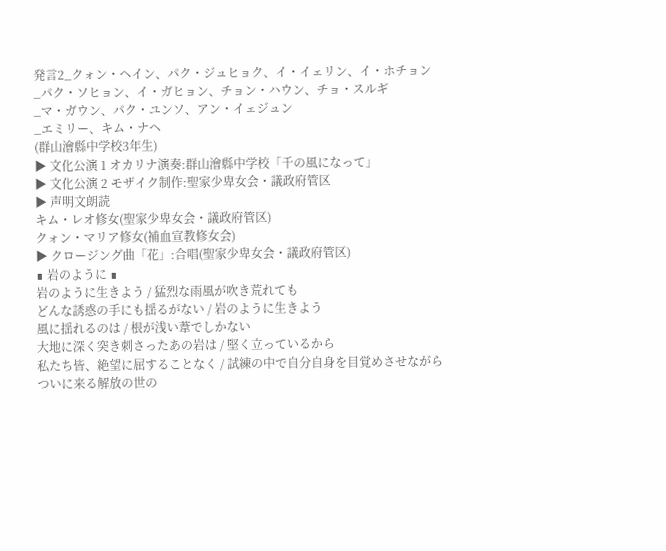発言2_クォン・ヘイン、パク・ジュヒョク、イ・イェリン、イ・ホチョン
_パク・ソヒョン、イ・ガヒョン、チョン・ハウン、チョ・スルギ
_マ・ガウン、パク・ユンソ、アン・イェジュン
_エミリー、キム・ナヘ
(群山澮縣中学校3年生)
▶ 文化公演 1 オカリナ演奏:群山澮縣中学校「千の風になって」
▶ 文化公演 2 モザイク制作:聖家少卑女会・議政府管区
▶ 声明文朗読
キム・レオ修女(聖家少卑女会・議政府管区)
クォン・マリア修女(補血宣教修女会)
▶ クロージング曲「花」:合唱(聖家少卑女会・議政府管区)
∎ 岩のように ∎
岩のように生きよう / 猛烈な雨風が吹き荒れても
どんな誘惑の手にも揺るがない / 岩のように生きよう
風に揺れるのは / 根が浅い葦でしかない
大地に深く突き刺さったあの岩は / 堅く立っているから
私たち皆、絶望に屈することなく / 試練の中で自分自身を目覚めさせながら
ついに来る解放の世の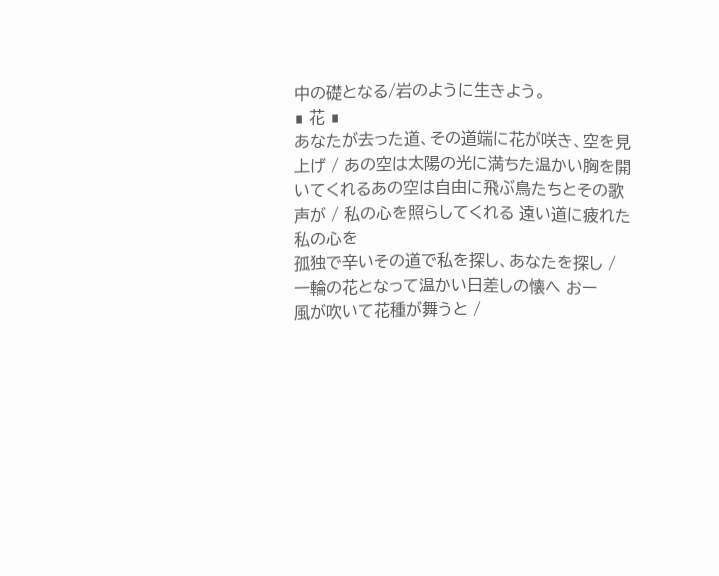中の礎となる/岩のように生きよう。
∎ 花 ∎
あなたが去った道、その道端に花が咲き、空を見上げ / あの空は太陽の光に満ちた温かい胸を開いてくれるあの空は自由に飛ぶ鳥たちとその歌声が / 私の心を照らしてくれる 遠い道に疲れた私の心を
孤独で辛いその道で私を探し、あなたを探し / 一輪の花となって温かい日差しの懐へ おー
風が吹いて花種が舞うと /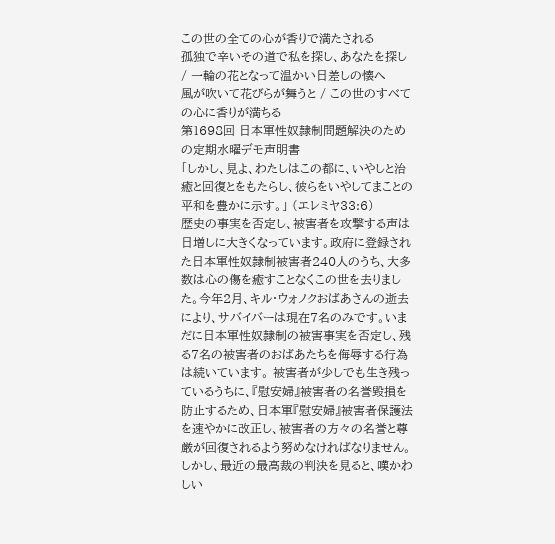この世の全ての心が香りで満たされる
孤独で辛いその道で私を探し、あなたを探し / 一輪の花となって温かい日差しの懐へ
風が吹いて花びらが舞うと / この世のすべての心に香りが満ちる
第1698回 日本軍性奴隷制問題解決のための定期水曜デモ声明書
「しかし、見よ、わたしはこの都に、いやしと治癒と回復とをもたらし、彼らをいやしてまことの平和を豊かに示す。」 (エレミヤ33:6)
歴史の事実を否定し、被害者を攻撃する声は日増しに大きくなっています。政府に登録された日本軍性奴隷制被害者240人のうち、大多数は心の傷を癒すことなくこの世を去りました。今年2月、キル・ウォノクおばあさんの逝去により、サバイバーは現在7名のみです。いまだに日本軍性奴隷制の被害事実を否定し、残る7名の被害者のおばあたちを侮辱する行為は続いています。 被害者が少しでも生き残っているうちに、『慰安婦』被害者の名誉毀損を防止するため、日本軍『慰安婦』被害者保護法を速やかに改正し、被害者の方々の名誉と尊厳が回復されるよう努めなければなりません。
しかし、最近の最高裁の判決を見ると、嘆かわしい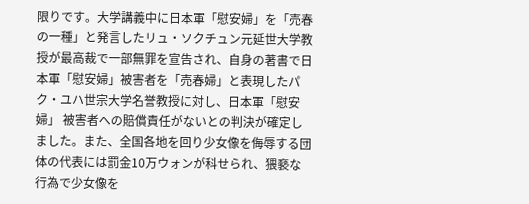限りです。大学講義中に日本軍「慰安婦」を「売春の一種」と発言したリュ・ソクチュン元延世大学教授が最高裁で一部無罪を宣告され、自身の著書で日本軍「慰安婦」被害者を「売春婦」と表現したパク・ユハ世宗大学名誉教授に対し、日本軍「慰安婦」 被害者への賠償責任がないとの判決が確定しました。また、全国各地を回り少女像を侮辱する団体の代表には罰金10万ウォンが科せられ、猥褻な行為で少女像を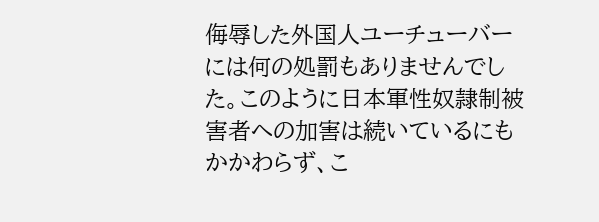侮辱した外国人ユーチューバーには何の処罰もありませんでした。このように日本軍性奴隷制被害者への加害は続いているにもかかわらず、こ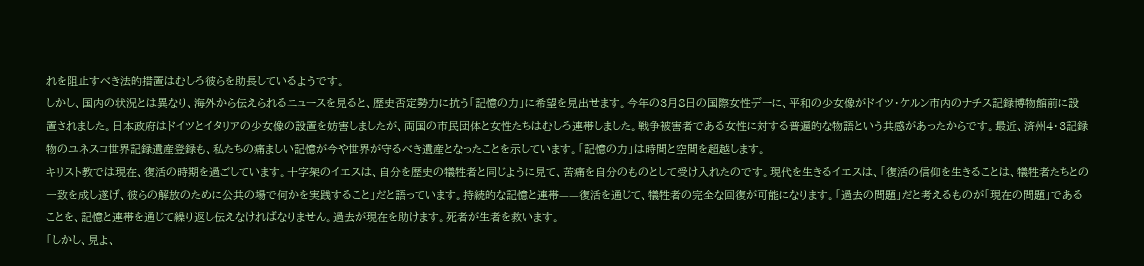れを阻止すべき法的措置はむしろ彼らを助長しているようです。
しかし、国内の状況とは異なり、海外から伝えられるニュースを見ると、歴史否定勢力に抗う「記憶の力」に希望を見出せます。今年の3月8日の国際女性デーに、平和の少女像がドイツ・ケルン市内のナチス記録博物館前に設置されました。日本政府はドイツとイタリアの少女像の設置を妨害しましたが、両国の市民団体と女性たちはむしろ連帯しました。戦争被害者である女性に対する普遍的な物語という共感があったからです。最近、済州4・3記録物のユネスコ世界記録遺産登録も、私たちの痛ましい記憶が今や世界が守るべき遺産となったことを示しています。「記憶の力」は時間と空間を超越します。
キリスト教では現在、復活の時期を過ごしています。十字架のイエスは、自分を歴史の犠牲者と同じように見て、苦痛を自分のものとして受け入れたのです。現代を生きるイエスは、「復活の信仰を生きることは、犠牲者たちとの一致を成し遂げ、彼らの解放のために公共の場で何かを実践すること」だと語っています。持続的な記憶と連帯——復活を通じて、犠牲者の完全な回復が可能になります。「過去の問題」だと考えるものが「現在の問題」であることを、記憶と連帯を通じて繰り返し伝えなければなりません。過去が現在を助けます。死者が生者を救います。
「しかし、見よ、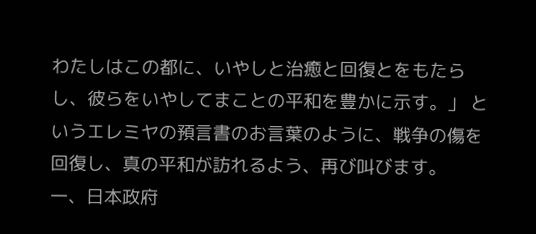わたしはこの都に、いやしと治癒と回復とをもたらし、彼らをいやしてまことの平和を豊かに示す。」 というエレミヤの預言書のお言葉のように、戦争の傷を回復し、真の平和が訪れるよう、再び叫びます。
一、日本政府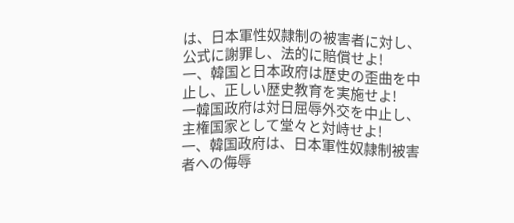は、日本軍性奴隷制の被害者に対し、公式に謝罪し、法的に賠償せよ!
一、韓国と日本政府は歴史の歪曲を中止し、正しい歴史教育を実施せよ!
一韓国政府は対日屈辱外交を中止し、主権国家として堂々と対峙せよ!
一、韓国政府は、日本軍性奴隷制被害者への侮辱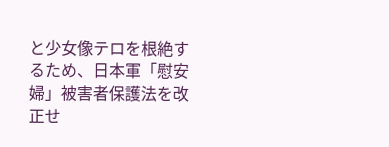と少女像テロを根絶するため、日本軍「慰安婦」被害者保護法を改正せ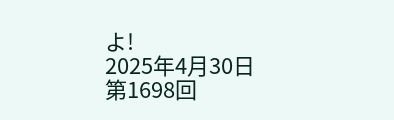よ!
2025年4月30日
第1698回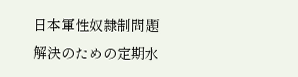日本軍性奴隷制問題解決のための定期水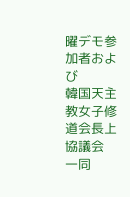曜デモ参加者および
韓国天主教女子修道会長上協議会 一同